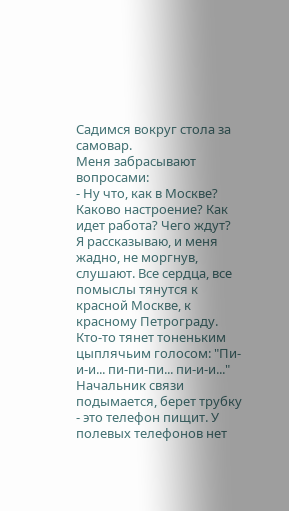Садимся вокруг стола за самовар.
Меня забрасывают вопросами:
- Ну что, как в Москве? Каково настроение? Как идет работа? Чего ждут?
Я рассказываю, и меня жадно, не моргнув, слушают. Все сердца, все помыслы тянутся к красной Москве, к красному Петрограду.
Кто-то тянет тоненьким цыплячьим голосом: "Пи-и-и... пи-пи-пи... пи-и-и..."
Начальник связи подымается, берет трубку - это телефон пищит. У полевых телефонов нет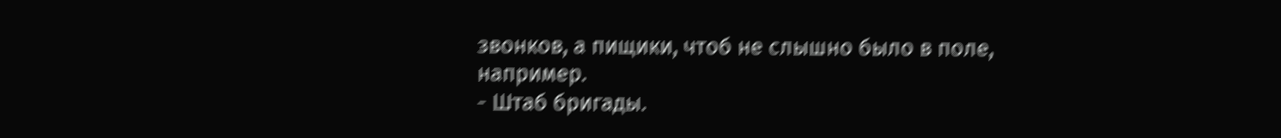звонков, а пищики, чтоб не слышно было в поле, например.
- Штаб бригады.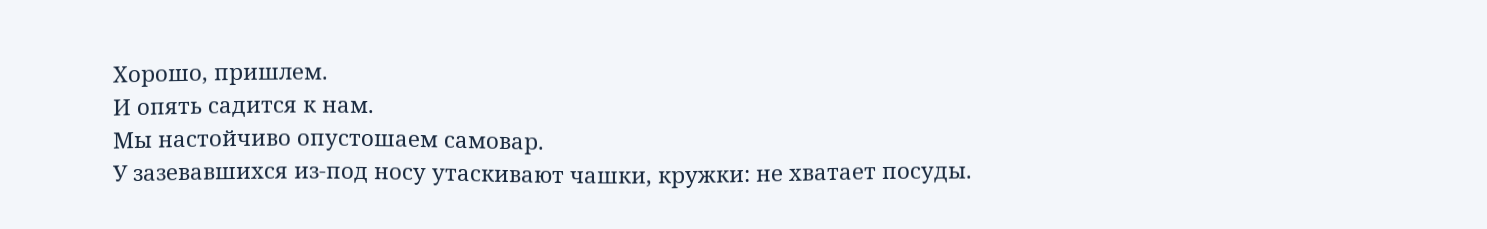Хорошо, пришлем.
И опять садится к нам.
Мы настойчиво опустошаем самовар.
У зазевавшихся из-под носу утаскивают чашки, кружки: не хватает посуды.